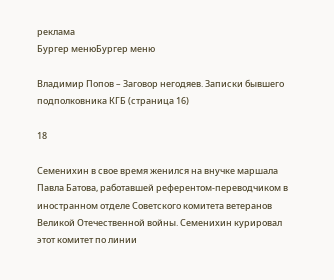реклама
Бургер менюБургер меню

Владимир Попов – Заговор негодяев. Записки бывшего подполковника КГБ (страница 16)

18

Семенихин в свое время женился на внучке маршала Павла Батова, работавшей референтом-переводчиком в иностранном отделе Советского комитета ветеранов Великой Отечественной войны. Семенихин курировал этот комитет по линии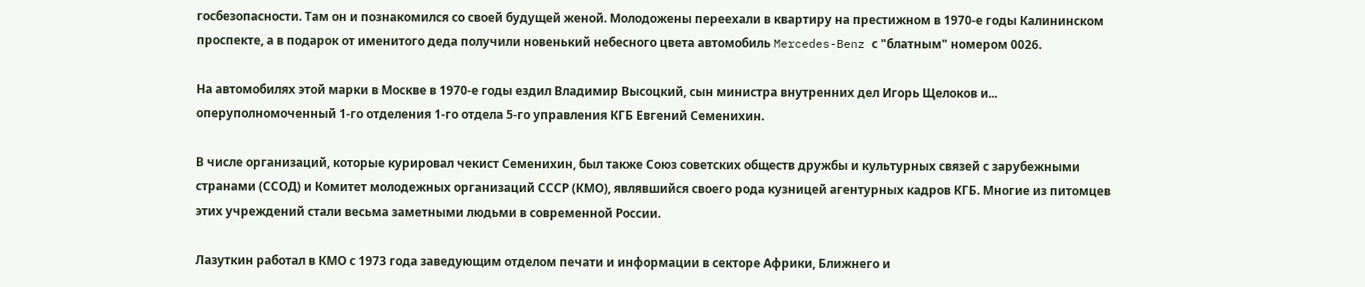госбезопасности. Там он и познакомился со своей будущей женой. Молодожены переехали в квартиру на престижном в 1970-е годы Калининском проспекте, а в подарок от именитого деда получили новенький небесного цвета автомобиль Mercedes-Benz с "блатным" номером 0026.

На автомобилях этой марки в Москве в 1970-е годы ездил Владимир Высоцкий, сын министра внутренних дел Игорь Щелоков и... оперуполномоченный 1-го отделения 1-го отдела 5-го управления КГБ Евгений Семенихин.

В числе организаций, которые курировал чекист Семенихин, был также Союз советских обществ дружбы и культурных связей с зарубежными странами (ССОД) и Комитет молодежных организаций СССР (КМО), являвшийся своего рода кузницей агентурных кадров КГБ. Многие из питомцев этих учреждений стали весьма заметными людьми в современной России.

Лазуткин работал в КМО с 1973 года заведующим отделом печати и информации в секторе Африки, Ближнего и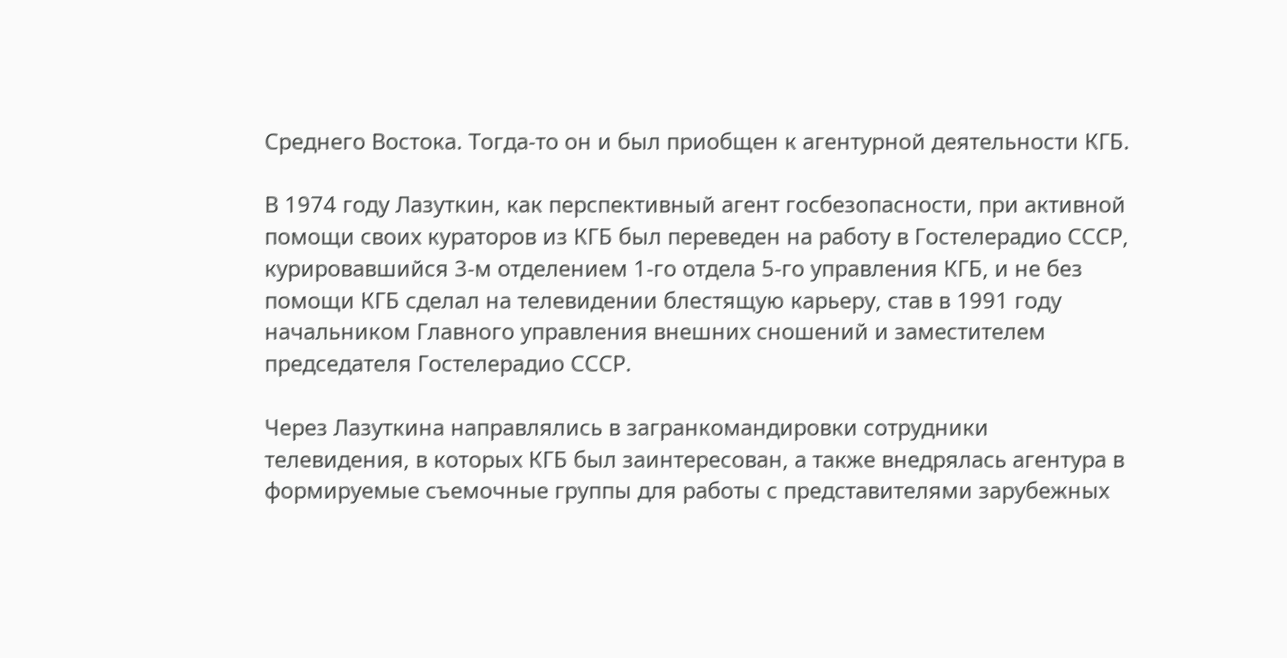Среднего Востока. Тогда-то он и был приобщен к агентурной деятельности КГБ.

В 1974 году Лазуткин, как перспективный агент госбезопасности, при активной помощи своих кураторов из КГБ был переведен на работу в Гостелерадио СССР, курировавшийся 3-м отделением 1-го отдела 5-го управления КГБ, и не без помощи КГБ сделал на телевидении блестящую карьеру, став в 1991 году начальником Главного управления внешних сношений и заместителем председателя Гостелерадио СССР.

Через Лазуткина направлялись в загранкомандировки сотрудники телевидения, в которых КГБ был заинтересован, а также внедрялась агентура в формируемые съемочные группы для работы с представителями зарубежных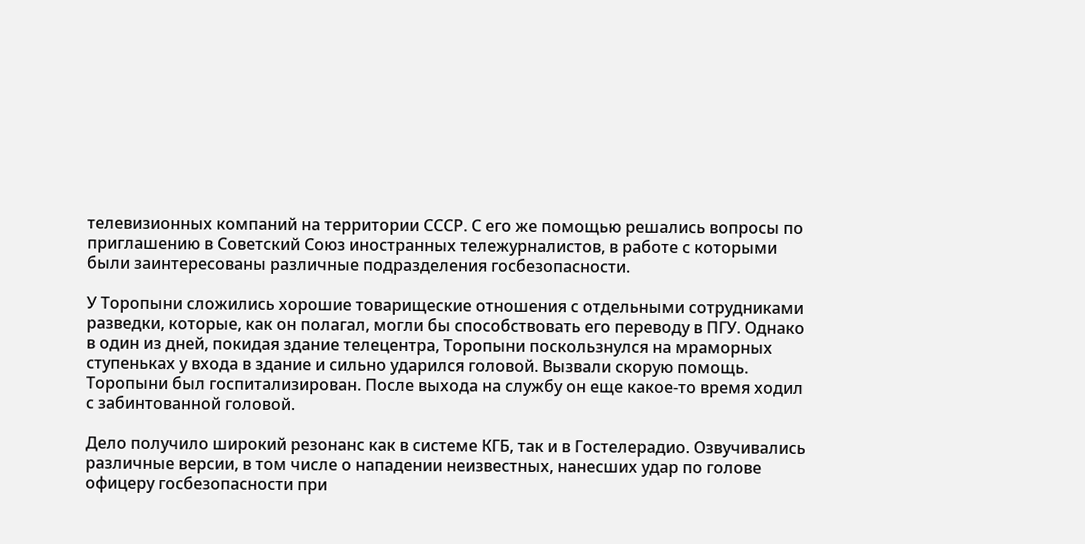телевизионных компаний на территории СССР. С его же помощью решались вопросы по приглашению в Советский Союз иностранных тележурналистов, в работе с которыми были заинтересованы различные подразделения госбезопасности.

У Торопыни сложились хорошие товарищеские отношения с отдельными сотрудниками разведки, которые, как он полагал, могли бы способствовать его переводу в ПГУ. Однако в один из дней, покидая здание телецентра, Торопыни поскользнулся на мраморных ступеньках у входа в здание и сильно ударился головой. Вызвали скорую помощь. Торопыни был госпитализирован. После выхода на службу он еще какое-то время ходил с забинтованной головой.

Дело получило широкий резонанс как в системе КГБ, так и в Гостелерадио. Озвучивались различные версии, в том числе о нападении неизвестных, нанесших удар по голове офицеру госбезопасности при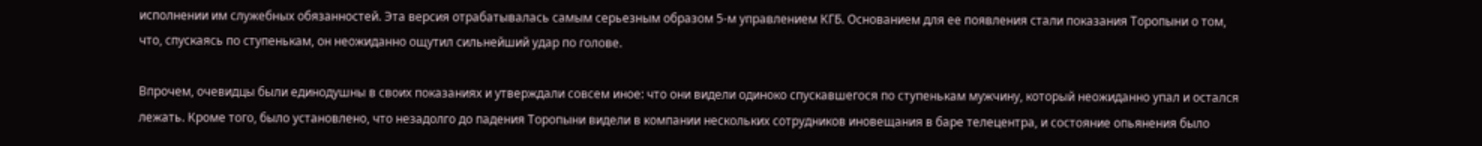исполнении им служебных обязанностей. Эта версия отрабатывалась самым серьезным образом 5-м управлением КГБ. Основанием для ее появления стали показания Торопыни о том, что, спускаясь по ступенькам, он неожиданно ощутил сильнейший удар по голове.

Впрочем, очевидцы были единодушны в своих показаниях и утверждали совсем иное: что они видели одиноко спускавшегося по ступенькам мужчину, который неожиданно упал и остался лежать. Кроме того, было установлено, что незадолго до падения Торопыни видели в компании нескольких сотрудников иновещания в баре телецентра, и состояние опьянения было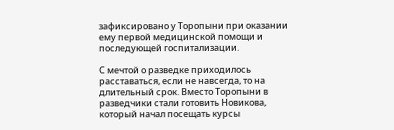зафиксировано у Торопыни при оказании ему первой медицинской помощи и последующей госпитализации.

С мечтой о разведке приходилось расставаться, если не навсегда, то на длительный срок. Вместо Торопыни в разведчики стали готовить Новикова, который начал посещать курсы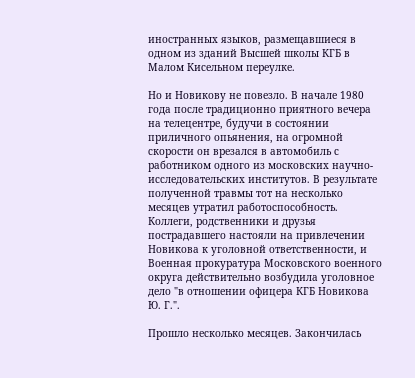иностранных языков, размещавшиеся в одном из зданий Высшей школы КГБ в Малом Кисельном переулке.

Но и Новикову не повезло. В начале 1980 года после традиционно приятного вечера на телецентре, будучи в состоянии приличного опьянения, на огромной скорости он врезался в автомобиль с работником одного из московских научно-исследовательских институтов. В результате полученной травмы тот на несколько месяцев утратил работоспособность. Коллеги, родственники и друзья пострадавшего настояли на привлечении Новикова к уголовной ответственности, и Военная прокуратура Московского военного округа действительно возбудила уголовное дело "в отношении офицера КГБ Новикова Ю. Г.".

Прошло несколько месяцев. Закончилась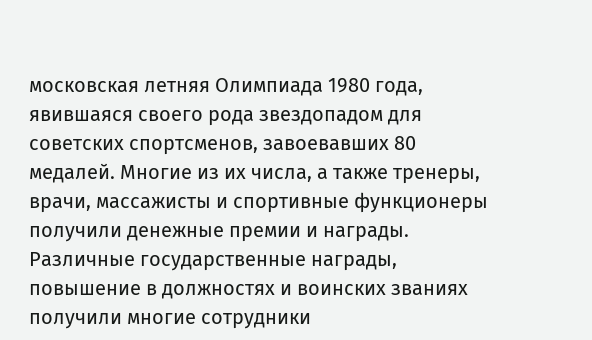московская летняя Олимпиада 1980 года, явившаяся своего рода звездопадом для советских спортсменов, завоевавших 80 медалей. Многие из их числа, а также тренеры, врачи, массажисты и спортивные функционеры получили денежные премии и награды. Различные государственные награды, повышение в должностях и воинских званиях получили многие сотрудники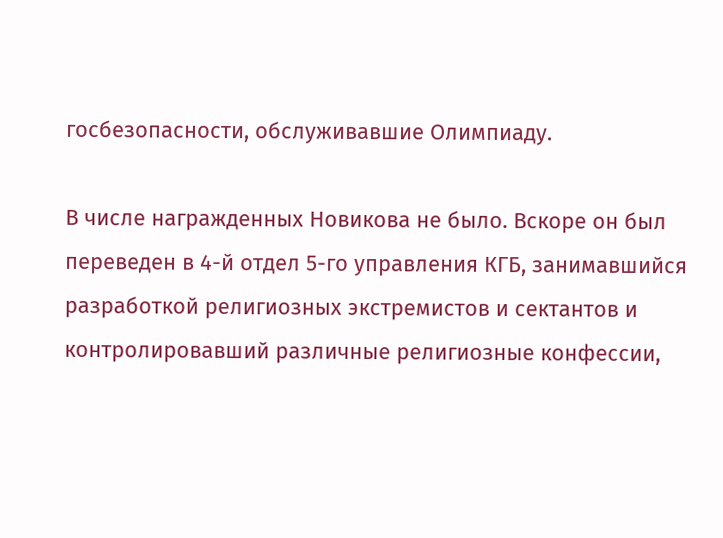госбезопасности, обслуживавшие Олимпиаду.

В числе награжденных Новикова не было. Вскоре он был переведен в 4-й отдел 5-го управления КГБ, занимавшийся разработкой религиозных экстремистов и сектантов и контролировавший различные религиозные конфессии,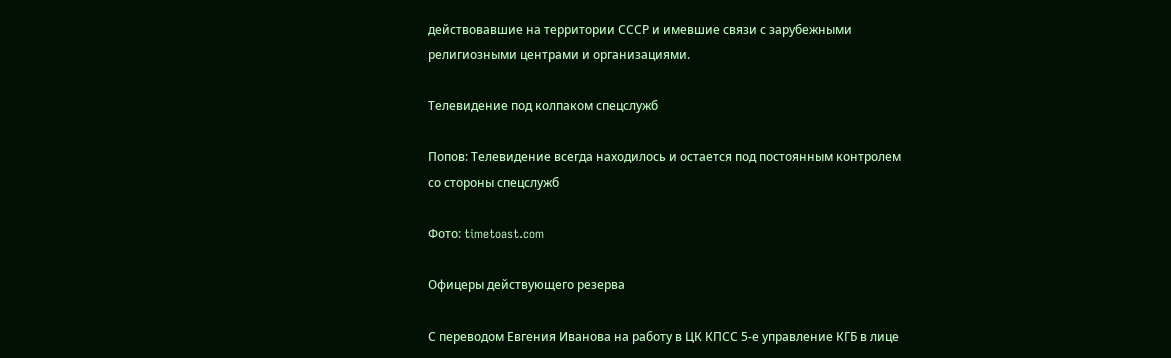действовавшие на территории СССР и имевшие связи с зарубежными религиозными центрами и организациями.

Телевидение под колпаком спецслужб

Попов: Телевидение всегда находилось и остается под постоянным контролем со стороны спецслужб

Фото: timetoast.com

Офицеры действующего резерва

С переводом Евгения Иванова на работу в ЦК КПСС 5-е управление КГБ в лице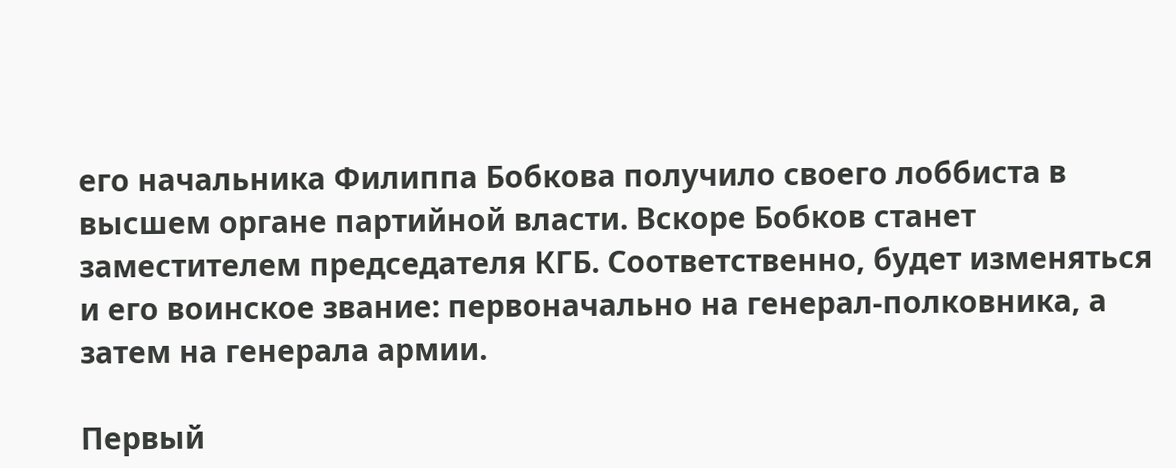его начальника Филиппа Бобкова получило своего лоббиста в высшем органе партийной власти. Вскоре Бобков станет заместителем председателя КГБ. Соответственно, будет изменяться и его воинское звание: первоначально на генерал-полковника, а затем на генерала армии.

Первый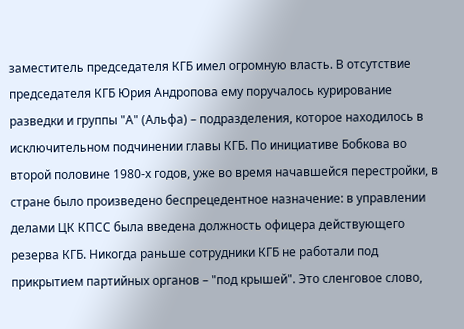заместитель председателя КГБ имел огромную власть. В отсутствие председателя КГБ Юрия Андропова ему поручалось курирование разведки и группы "А" (Альфа) – подразделения, которое находилось в исключительном подчинении главы КГБ. По инициативе Бобкова во второй половине 1980-х годов, уже во время начавшейся перестройки, в стране было произведено беспрецедентное назначение: в управлении делами ЦК КПСС была введена должность офицера действующего резерва КГБ. Никогда раньше сотрудники КГБ не работали под прикрытием партийных органов – "под крышей". Это сленговое слово,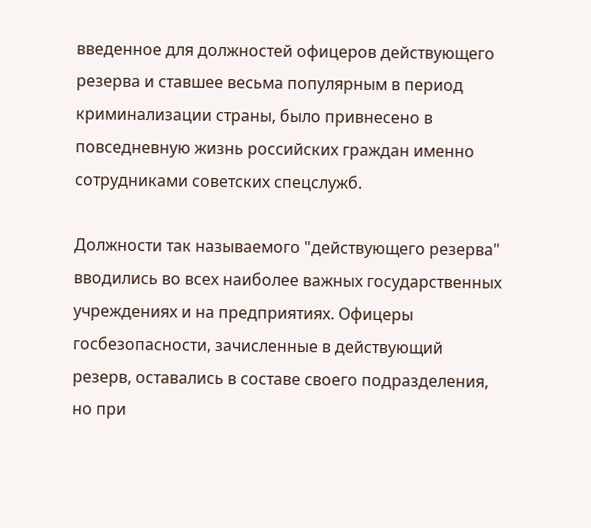введенное для должностей офицеров действующего резерва и ставшее весьма популярным в период криминализации страны, было привнесено в повседневную жизнь российских граждан именно сотрудниками советских спецслужб.

Должности так называемого "действующего резерва" вводились во всех наиболее важных государственных учреждениях и на предприятиях. Офицеры госбезопасности, зачисленные в действующий резерв, оставались в составе своего подразделения, но при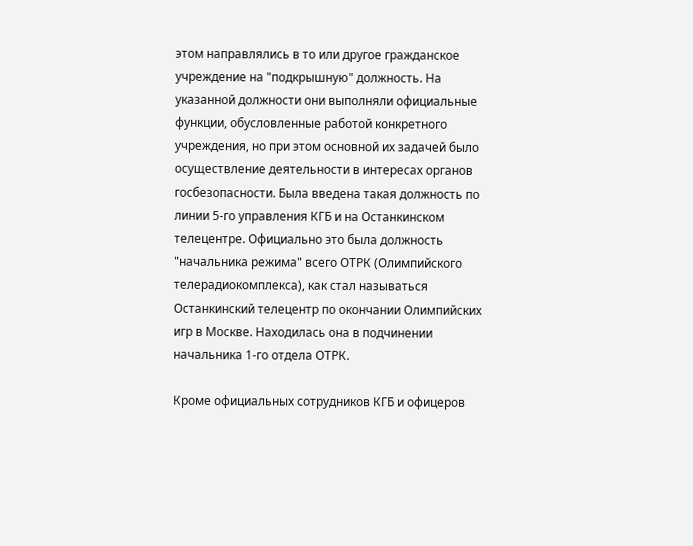этом направлялись в то или другое гражданское учреждение на "подкрышную" должность. На указанной должности они выполняли официальные функции, обусловленные работой конкретного учреждения, но при этом основной их задачей было осуществление деятельности в интересах органов госбезопасности. Была введена такая должность по линии 5-го управления КГБ и на Останкинском телецентре. Официально это была должность "начальника режима" всего ОТРК (Олимпийского телерадиокомплекса), как стал называться Останкинский телецентр по окончании Олимпийских игр в Москве. Находилась она в подчинении начальника 1-го отдела ОТРК.

Кроме официальных сотрудников КГБ и офицеров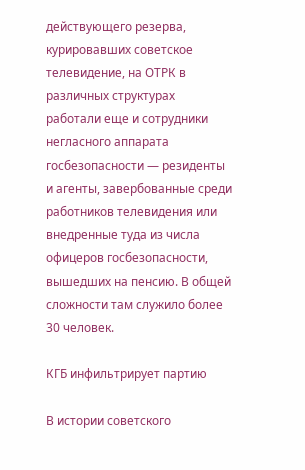действующего резерва, курировавших советское телевидение, на ОТРК в различных структурах работали еще и сотрудники негласного аппарата госбезопасности — резиденты и агенты, завербованные среди работников телевидения или внедренные туда из числа офицеров госбезопасности, вышедших на пенсию. В общей сложности там служило более 30 человек.

КГБ инфильтрирует партию

В истории советского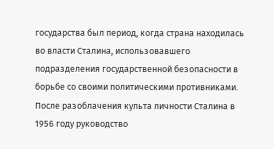государства был период, когда страна находилась во власти Сталина, использовавшего подразделения государственной безопасности в борьбе со своими политическими противниками. После разоблачения культа личности Сталина в 1956 году руководство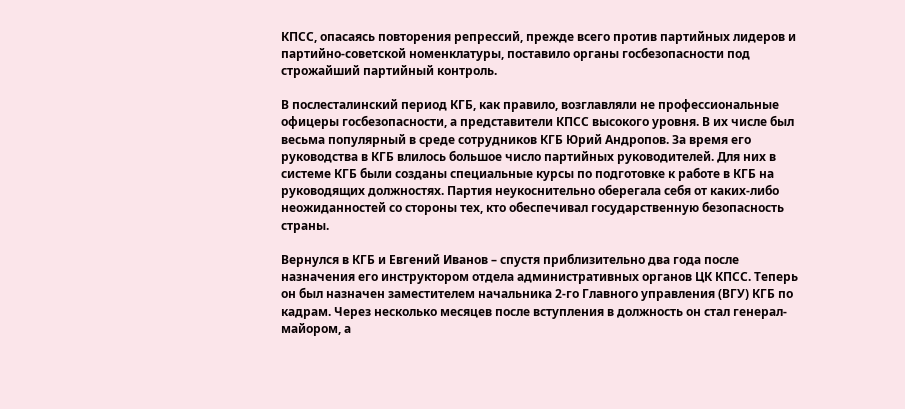КПСС, опасаясь повторения репрессий, прежде всего против партийных лидеров и партийно-советской номенклатуры, поставило органы госбезопасности под строжайший партийный контроль.

В послесталинский период КГБ, как правило, возглавляли не профессиональные офицеры госбезопасности, а представители КПСС высокого уровня. В их числе был весьма популярный в среде сотрудников КГБ Юрий Андропов. За время его руководства в КГБ влилось большое число партийных руководителей. Для них в системе КГБ были созданы специальные курсы по подготовке к работе в КГБ на руководящих должностях. Партия неукоснительно оберегала себя от каких-либо неожиданностей со стороны тех, кто обеспечивал государственную безопасность страны.

Вернулся в КГБ и Евгений Иванов – спустя приблизительно два года после назначения его инструктором отдела административных органов ЦК КПСС. Теперь он был назначен заместителем начальника 2-го Главного управления (ВГУ) КГБ по кадрам. Через несколько месяцев после вступления в должность он стал генерал-майором, а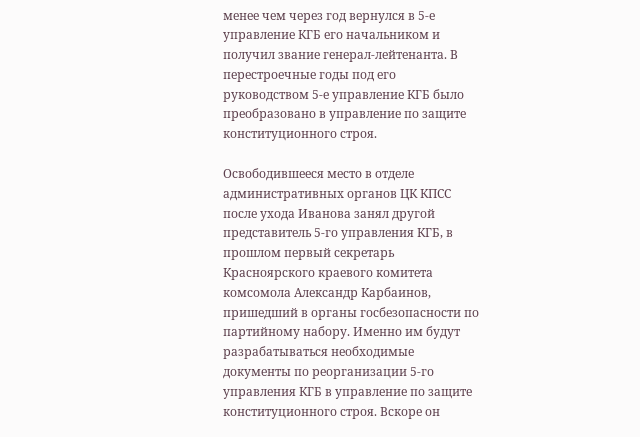менее чем через год вернулся в 5-е управление КГБ его начальником и получил звание генерал-лейтенанта. В перестроечные годы под его руководством 5-е управление КГБ было преобразовано в управление по защите конституционного строя.

Освободившееся место в отделе административных органов ЦК КПСС после ухода Иванова занял другой представитель 5-го управления КГБ, в прошлом первый секретарь Красноярского краевого комитета комсомола Александр Карбаинов, пришедший в органы госбезопасности по партийному набору. Именно им будут разрабатываться необходимые документы по реорганизации 5-го управления КГБ в управление по защите конституционного строя. Вскоре он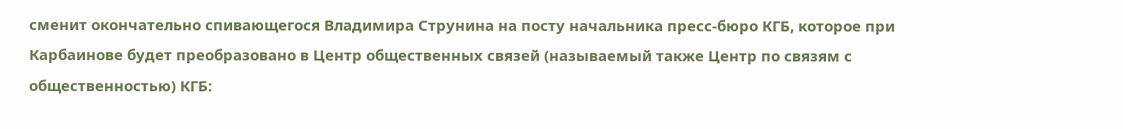сменит окончательно спивающегося Владимира Струнина на посту начальника пресс-бюро КГБ, которое при Карбаинове будет преобразовано в Центр общественных связей (называемый также Центр по связям с общественностью) КГБ: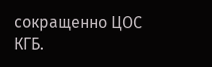сокращенно ЦОС КГБ.